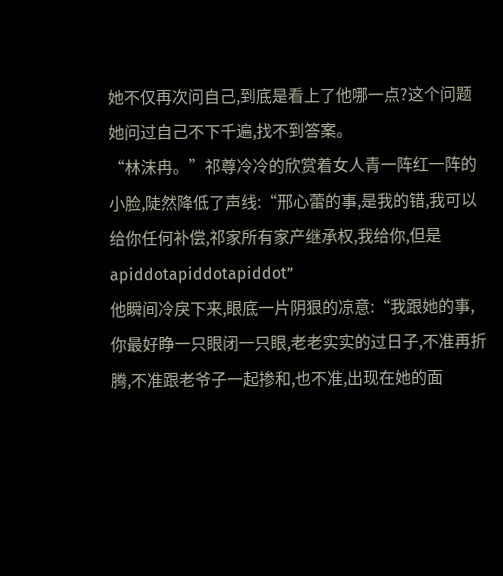她不仅再次问自己,到底是看上了他哪一点?这个问题她问过自己不下千遍,找不到答案。
“林沫冉。”祁尊冷冷的欣赏着女人青一阵红一阵的小脸,陡然降低了声线:“邢心蕾的事,是我的错,我可以给你任何补偿,祁家所有家产继承权,我给你,但是apiddotapiddotapiddot”
他瞬间冷戾下来,眼底一片阴狠的凉意:“我跟她的事,你最好睁一只眼闭一只眼,老老实实的过日子,不准再折腾,不准跟老爷子一起掺和,也不准,出现在她的面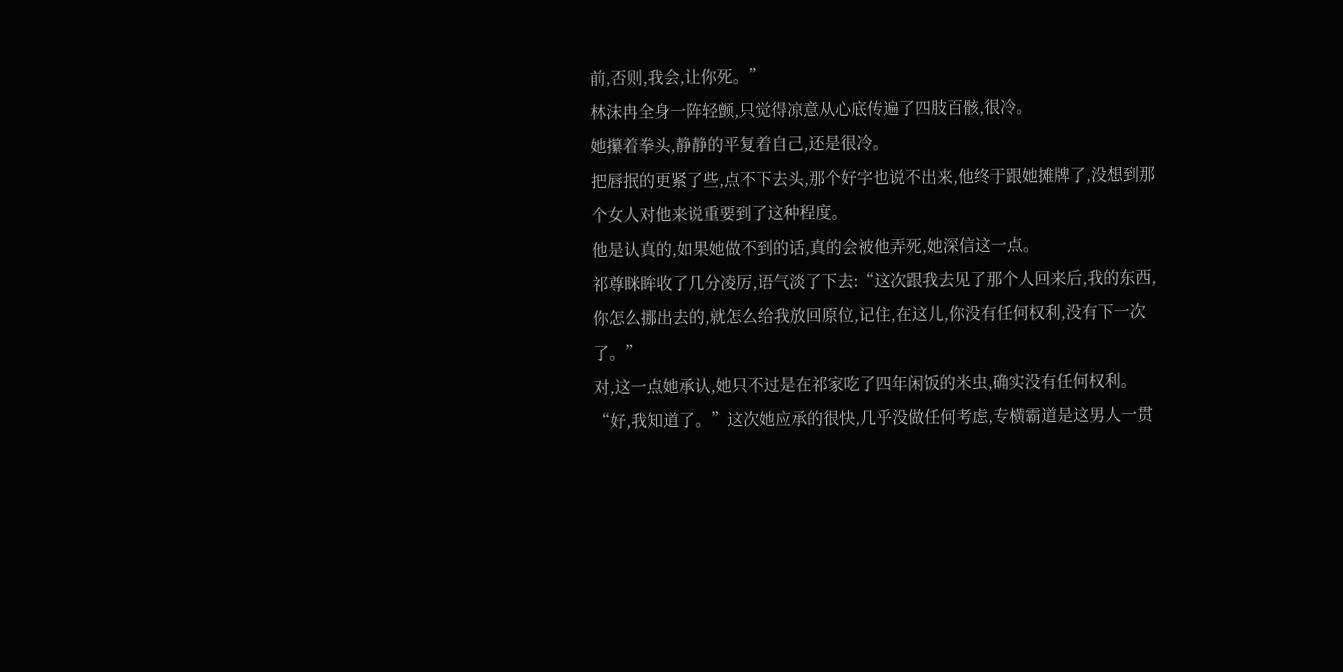前,否则,我会,让你死。”
林沫冉全身一阵轻颤,只觉得凉意从心底传遍了四肢百骸,很冷。
她攥着拳头,静静的平复着自己,还是很冷。
把唇抿的更紧了些,点不下去头,那个好字也说不出来,他终于跟她摊牌了,没想到那个女人对他来说重要到了这种程度。
他是认真的,如果她做不到的话,真的会被他弄死,她深信这一点。
祁尊眯眸收了几分凌厉,语气淡了下去:“这次跟我去见了那个人回来后,我的东西,你怎么挪出去的,就怎么给我放回原位,记住,在这儿,你没有任何权利,没有下一次了。”
对,这一点她承认,她只不过是在祁家吃了四年闲饭的米虫,确实没有任何权利。
“好,我知道了。”这次她应承的很快,几乎没做任何考虑,专横霸道是这男人一贯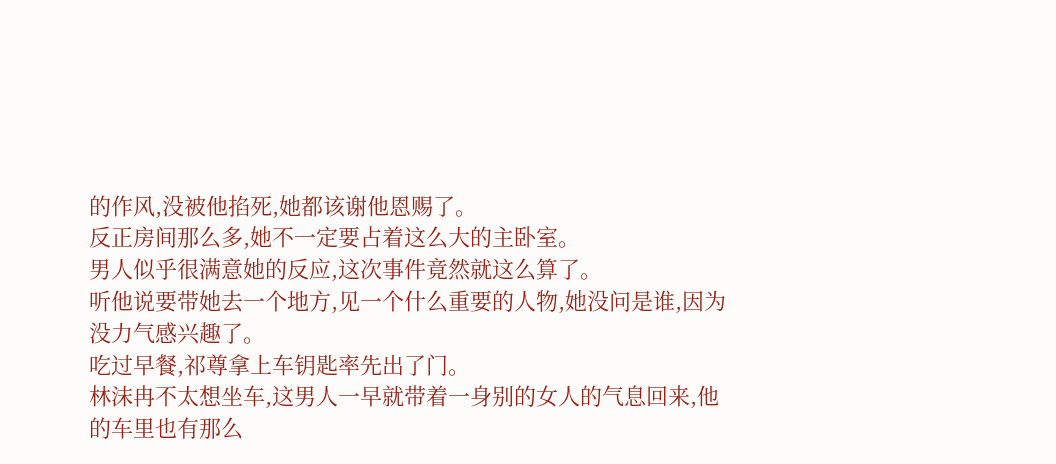的作风,没被他掐死,她都该谢他恩赐了。
反正房间那么多,她不一定要占着这么大的主卧室。
男人似乎很满意她的反应,这次事件竟然就这么算了。
听他说要带她去一个地方,见一个什么重要的人物,她没问是谁,因为没力气感兴趣了。
吃过早餐,祁尊拿上车钥匙率先出了门。
林沫冉不太想坐车,这男人一早就带着一身别的女人的气息回来,他的车里也有那么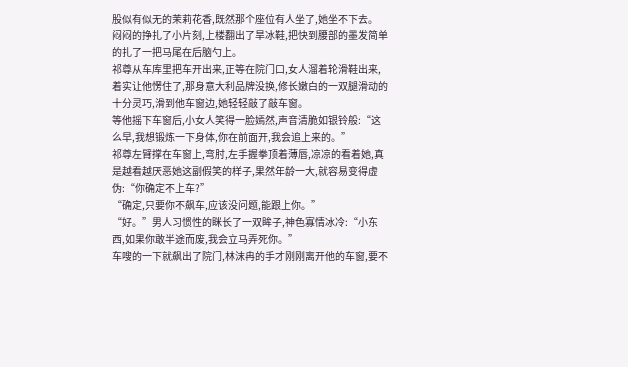股似有似无的茉莉花香,既然那个座位有人坐了,她坐不下去。
闷闷的挣扎了小片刻,上楼翻出了旱冰鞋,把快到腰部的墨发简单的扎了一把马尾在后脑勺上。
祁尊从车库里把车开出来,正等在院门口,女人溜着轮滑鞋出来,着实让他愣住了,那身意大利品牌没换,修长嫩白的一双腿滑动的十分灵巧,滑到他车窗边,她轻轻敲了敲车窗。
等他摇下车窗后,小女人笑得一脸嫣然,声音清脆如银铃般:“这么早,我想锻炼一下身体,你在前面开,我会追上来的。”
祁尊左臂撑在车窗上,弯肘,左手握拳顶着薄唇,凉凉的看着她,真是越看越厌恶她这副假笑的样子,果然年龄一大,就容易变得虚伪:“你确定不上车?”
“确定,只要你不飙车,应该没问题,能跟上你。”
“好。”男人习惯性的眯长了一双眸子,神色寡情冰冷:“小东西,如果你敢半途而废,我会立马弄死你。”
车嗖的一下就飙出了院门,林沫冉的手才刚刚离开他的车窗,要不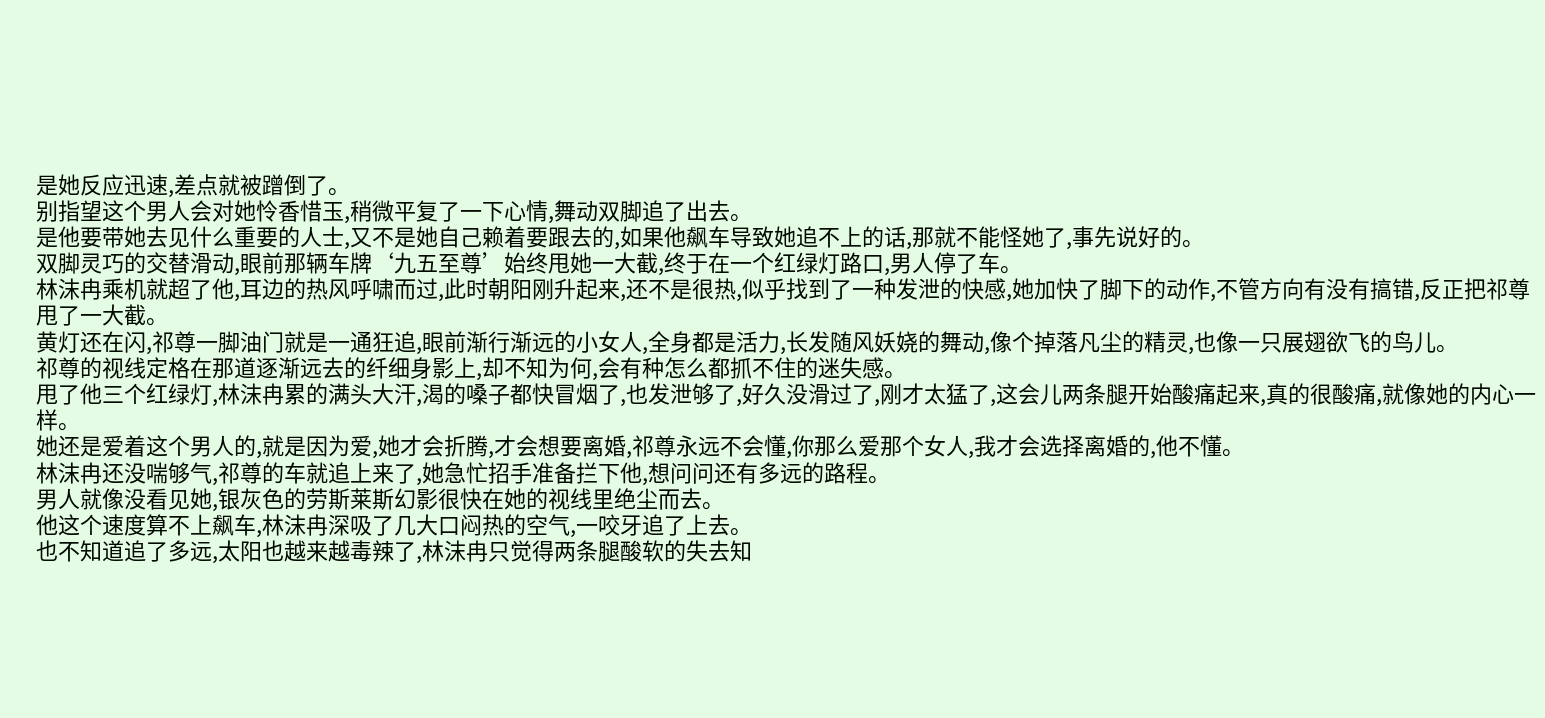是她反应迅速,差点就被蹭倒了。
别指望这个男人会对她怜香惜玉,稍微平复了一下心情,舞动双脚追了出去。
是他要带她去见什么重要的人士,又不是她自己赖着要跟去的,如果他飙车导致她追不上的话,那就不能怪她了,事先说好的。
双脚灵巧的交替滑动,眼前那辆车牌‘九五至尊’始终甩她一大截,终于在一个红绿灯路口,男人停了车。
林沫冉乘机就超了他,耳边的热风呼啸而过,此时朝阳刚升起来,还不是很热,似乎找到了一种发泄的快感,她加快了脚下的动作,不管方向有没有搞错,反正把祁尊甩了一大截。
黄灯还在闪,祁尊一脚油门就是一通狂追,眼前渐行渐远的小女人,全身都是活力,长发随风妖娆的舞动,像个掉落凡尘的精灵,也像一只展翅欲飞的鸟儿。
祁尊的视线定格在那道逐渐远去的纤细身影上,却不知为何,会有种怎么都抓不住的迷失感。
甩了他三个红绿灯,林沫冉累的满头大汗,渴的嗓子都快冒烟了,也发泄够了,好久没滑过了,刚才太猛了,这会儿两条腿开始酸痛起来,真的很酸痛,就像她的内心一样。
她还是爱着这个男人的,就是因为爱,她才会折腾,才会想要离婚,祁尊永远不会懂,你那么爱那个女人,我才会选择离婚的,他不懂。
林沫冉还没喘够气,祁尊的车就追上来了,她急忙招手准备拦下他,想问问还有多远的路程。
男人就像没看见她,银灰色的劳斯莱斯幻影很快在她的视线里绝尘而去。
他这个速度算不上飙车,林沫冉深吸了几大口闷热的空气,一咬牙追了上去。
也不知道追了多远,太阳也越来越毒辣了,林沫冉只觉得两条腿酸软的失去知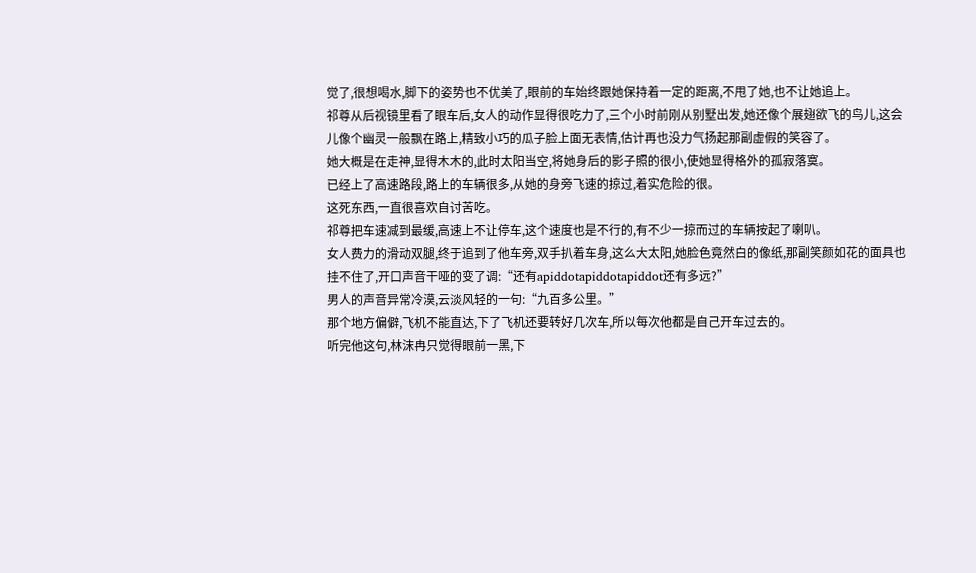觉了,很想喝水,脚下的姿势也不优美了,眼前的车始终跟她保持着一定的距离,不甩了她,也不让她追上。
祁尊从后视镜里看了眼车后,女人的动作显得很吃力了,三个小时前刚从别墅出发,她还像个展翅欲飞的鸟儿,这会儿像个幽灵一般飘在路上,精致小巧的瓜子脸上面无表情,估计再也没力气扬起那副虚假的笑容了。
她大概是在走神,显得木木的,此时太阳当空,将她身后的影子照的很小,使她显得格外的孤寂落寞。
已经上了高速路段,路上的车辆很多,从她的身旁飞速的掠过,着实危险的很。
这死东西,一直很喜欢自讨苦吃。
祁尊把车速减到最缓,高速上不让停车,这个速度也是不行的,有不少一掠而过的车辆按起了喇叭。
女人费力的滑动双腿,终于追到了他车旁,双手扒着车身,这么大太阳,她脸色竟然白的像纸,那副笑颜如花的面具也挂不住了,开口声音干哑的变了调:“还有apiddotapiddotapiddot还有多远?”
男人的声音异常冷漠,云淡风轻的一句:“九百多公里。”
那个地方偏僻,飞机不能直达,下了飞机还要转好几次车,所以每次他都是自己开车过去的。
听完他这句,林沫冉只觉得眼前一黑,下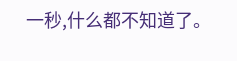一秒,什么都不知道了。